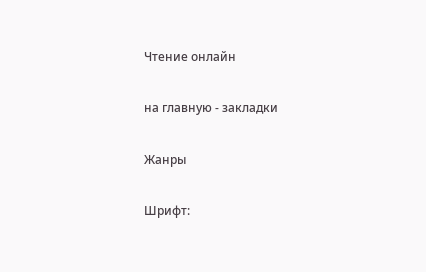Чтение онлайн

на главную - закладки

Жанры

Шрифт: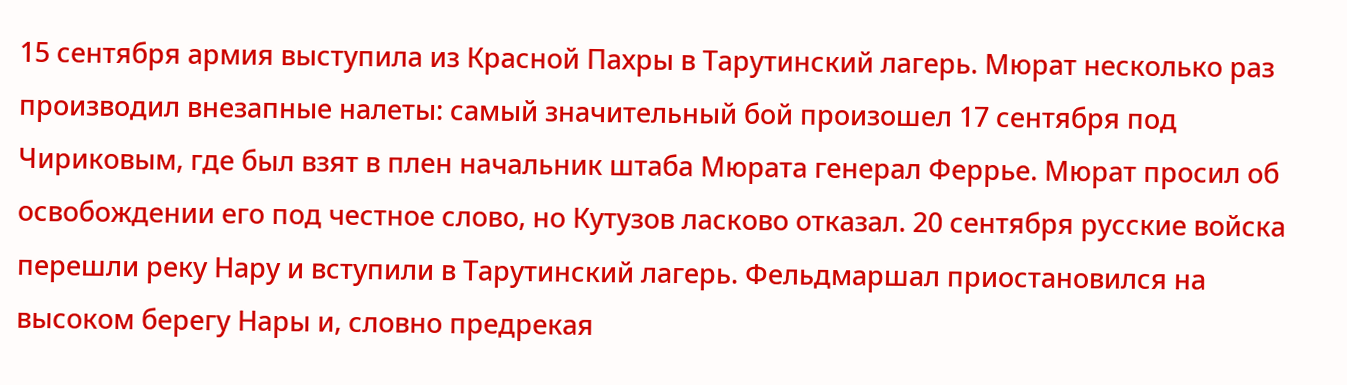15 сентября армия выступила из Красной Пахры в Тарутинский лагерь. Мюрат несколько раз производил внезапные налеты: самый значительный бой произошел 17 сентября под Чириковым, где был взят в плен начальник штаба Мюрата генерал Феррье. Мюрат просил об освобождении его под честное слово, но Кутузов ласково отказал. 20 сентября русские войска перешли реку Нару и вступили в Тарутинский лагерь. Фельдмаршал приостановился на высоком берегу Нары и, словно предрекая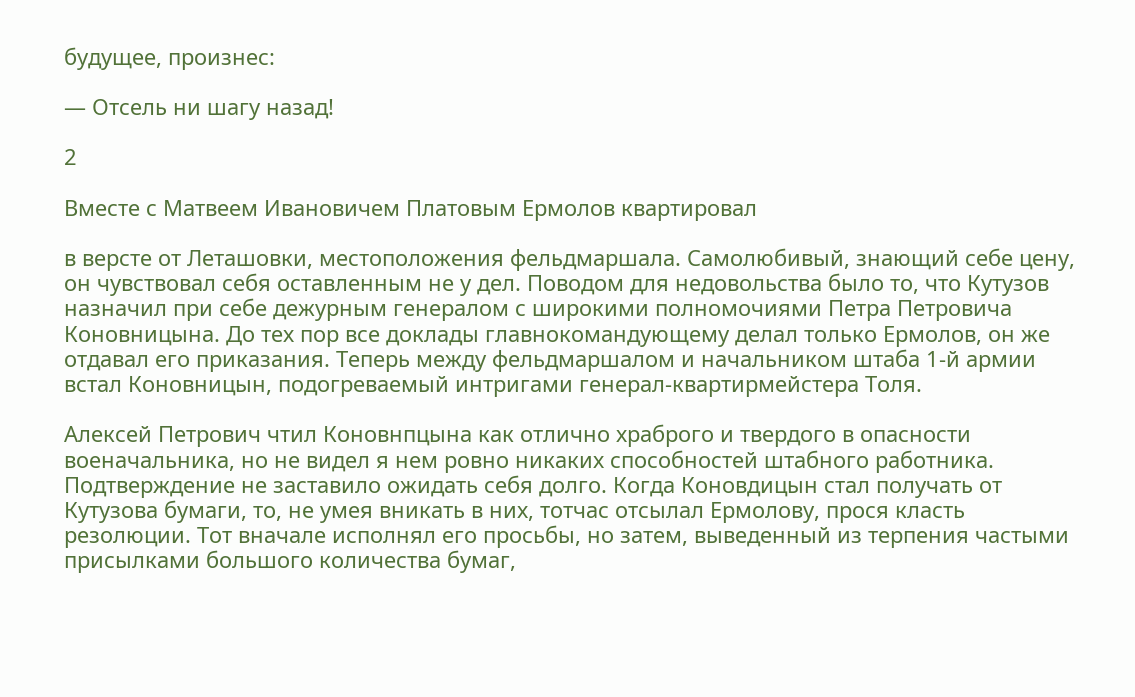будущее, произнес:

— Отсель ни шагу назад!

2

Вместе с Матвеем Ивановичем Платовым Ермолов квартировал

в версте от Леташовки, местоположения фельдмаршала. Самолюбивый, знающий себе цену, он чувствовал себя оставленным не у дел. Поводом для недовольства было то, что Кутузов назначил при себе дежурным генералом с широкими полномочиями Петра Петровича Коновницына. До тех пор все доклады главнокомандующему делал только Ермолов, он же отдавал его приказания. Теперь между фельдмаршалом и начальником штаба 1-й армии встал Коновницын, подогреваемый интригами генерал-квартирмейстера Толя.

Алексей Петрович чтил Коновнпцына как отлично храброго и твердого в опасности военачальника, но не видел я нем ровно никаких способностей штабного работника. Подтверждение не заставило ожидать себя долго. Когда Коновдицын стал получать от Кутузова бумаги, то, не умея вникать в них, тотчас отсылал Ермолову, прося класть резолюции. Тот вначале исполнял его просьбы, но затем, выведенный из терпения частыми присылками большого количества бумаг,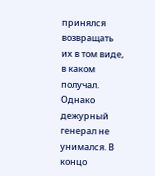принялся возвращать их в том виде, в каком получал. Однако дежурный генерал не унимался. В концо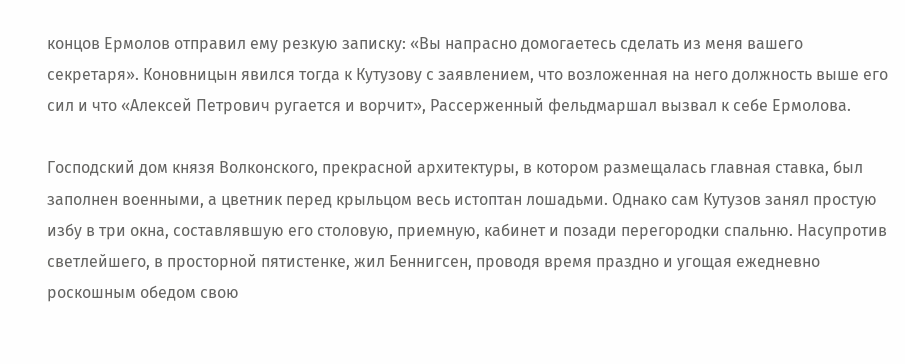концов Ермолов отправил ему резкую записку: «Вы напрасно домогаетесь сделать из меня вашего секретаря». Коновницын явился тогда к Кутузову с заявлением, что возложенная на него должность выше его сил и что «Алексей Петрович ругается и ворчит», Рассерженный фельдмаршал вызвал к себе Ермолова.

Господский дом князя Волконского, прекрасной архитектуры, в котором размещалась главная ставка, был заполнен военными, а цветник перед крыльцом весь истоптан лошадьми. Однако сам Кутузов занял простую избу в три окна, составлявшую его столовую, приемную, кабинет и позади перегородки спальню. Насупротив светлейшего, в просторной пятистенке, жил Беннигсен, проводя время праздно и угощая ежедневно роскошным обедом свою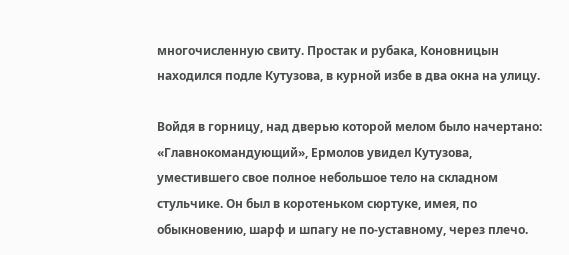многочисленную свиту. Простак и рубака, Коновницын находился подле Кутузова, в курной избе в два окна на улицу.

Войдя в горницу, над дверью которой мелом было начертано: «Главнокомандующий», Ермолов увидел Кутузова, уместившего свое полное небольшое тело на складном стульчике. Он был в коротеньком сюртуке, имея, по обыкновению, шарф и шпагу не по-уставному, через плечо.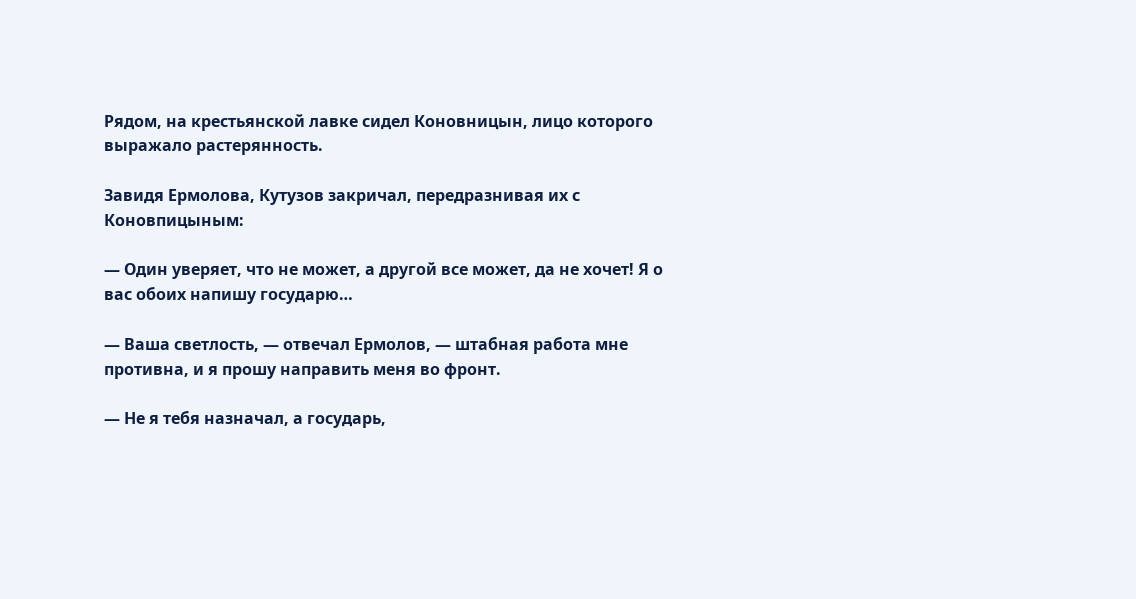Рядом, на крестьянской лавке сидел Коновницын, лицо которого выражало растерянность.

Завидя Ермолова, Кутузов закричал, передразнивая их с Коновпицыным:

— Один уверяет, что не может, а другой все может, да не хочет! Я о вас обоих напишу государю…

— Ваша светлость, — отвечал Ермолов, — штабная работа мне противна, и я прошу направить меня во фронт.

— Не я тебя назначал, а государь,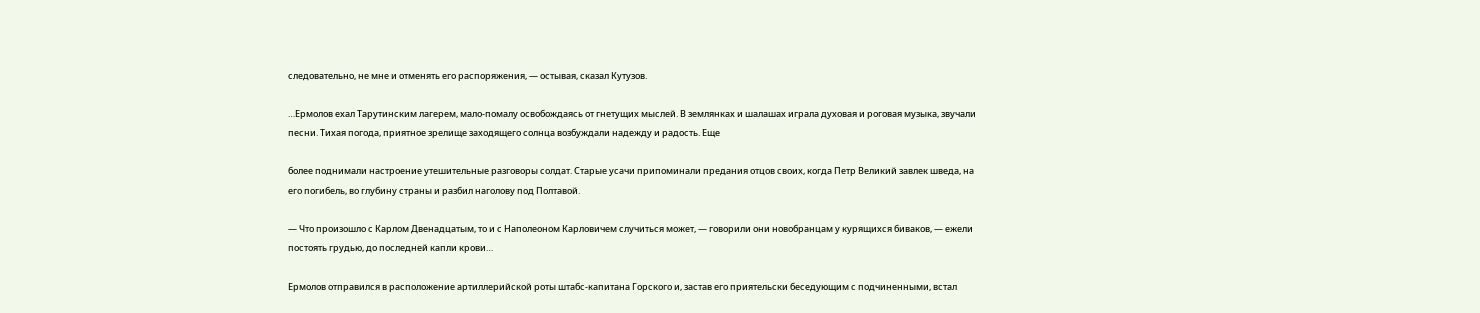следовательно, не мне и отменять его распоряжения, — остывая, сказал Кутузов.

…Ермолов ехал Тарутинским лагерем, мало-помалу освобождаясь от гнетущих мыслей. В землянках и шалашах играла духовая и роговая музыка, звучали песни. Тихая погода, приятное зрелище заходящего солнца возбуждали надежду и радость. Еще

более поднимали настроение утешительные разговоры солдат. Старые усачи припоминали предания отцов своих, когда Петр Великий завлек шведа, на его погибель, во глубину страны и разбил наголову под Полтавой.

— Что произошло с Карлом Двенадцатым, то и с Наполеоном Карловичем случиться может, — говорили они новобранцам у курящихся биваков, — ежели постоять грудью, до последней капли крови…

Ермолов отправился в расположение артиллерийской роты штабс-капитана Горского и, застав его приятельски беседующим с подчиненными, встал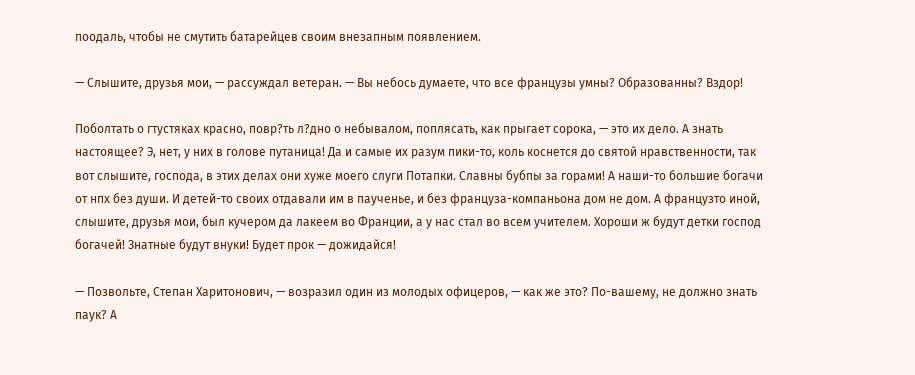поодаль, чтобы не смутить батарейцев своим внезапным появлением.

— Слышите, друзья мои, — рассуждал ветеран. — Вы небось думаете, что все французы умны? Образованны? Вздор!

Поболтать о гтустяках красно, повр?ть л?дно о небывалом, поплясать, как прыгает сорока, — это их дело. А знать настоящее? Э, нет, у них в голове путаница! Да и самые их разум пики-то, коль коснется до святой нравственности, так вот слышите, господа, в этих делах они хуже моего слуги Потапки. Славны бубпы за горами! А наши-то большие богачи от нпх без души. И детей-то своих отдавали им в паученье, и без француза-компаньона дом не дом. А французто иной, слышите, друзья мои, был кучером да лакеем во Франции, а у нас стал во всем учителем. Хороши ж будут детки господ богачей! Знатные будут внуки! Будет прок — дожидайся!

— Позвольте, Степан Харитонович, — возразил один из молодых офицеров, — как же это? По-вашему, не должно знать паук? А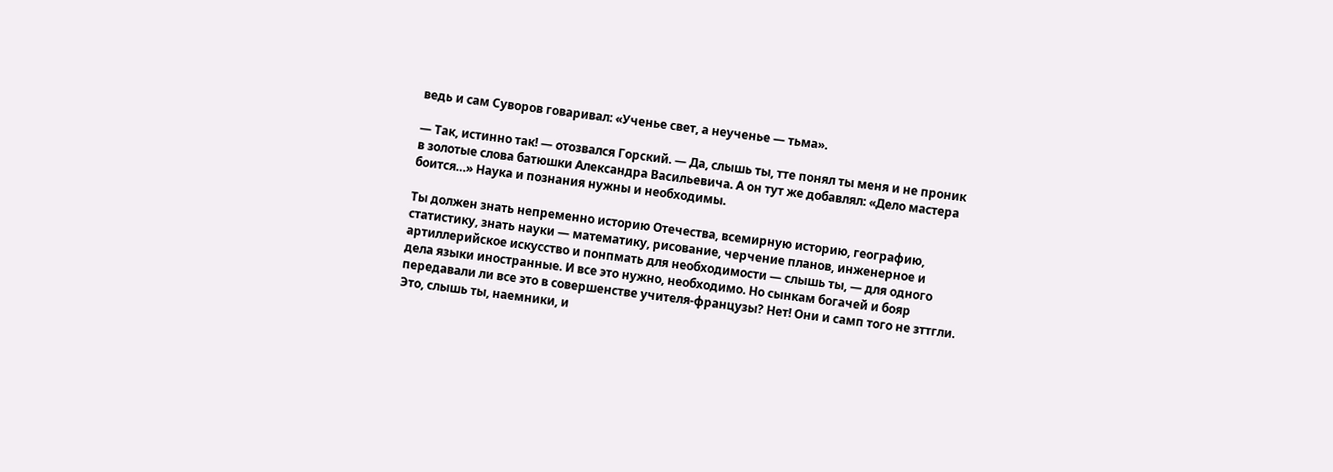ведь и сам Суворов говаривал: «Ученье свет, а неученье — тьма».

— Так, истинно так! — отозвался Горский. — Да, слышь ты, тте понял ты меня и не проник в золотые слова батюшки Александра Васильевича. А он тут же добавлял: «Дело мастера боится…» Наука и познания нужны и необходимы.

Ты должен знать непременно историю Отечества, всемирную историю, географию, статистику, знать науки — математику, рисование, черчение планов, инженерное и артиллерийское искусство и понпмать для необходимости — слышь ты, — для одного дела языки иностранные. И все это нужно, необходимо. Но сынкам богачей и бояр передавали ли все это в совершенстве учителя-французы? Нет! Они и самп того не зттгли. Это, слышь ты, наемники, и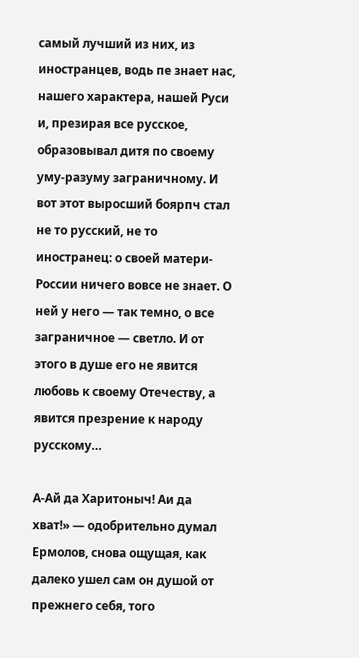самый лучший из них, из иностранцев, водь пе знает нас, нашего характера, нашей Руси и, презирая все русское, образовывал дитя по своему уму-разуму заграничному. И вот этот выросший боярпч стал не то русский, не то иностранец: о своей матери-России ничего вовсе не знает. О ней у него — так темно, о все заграничное — светло. И от этого в душе его не явится любовь к своему Отечеству, а явится презрение к народу русскому…

А-Ай да Харитоныч! Аи да хват!» — одобрительно думал Ермолов, снова ощущая, как далеко ушел сам он душой от прежнего себя, того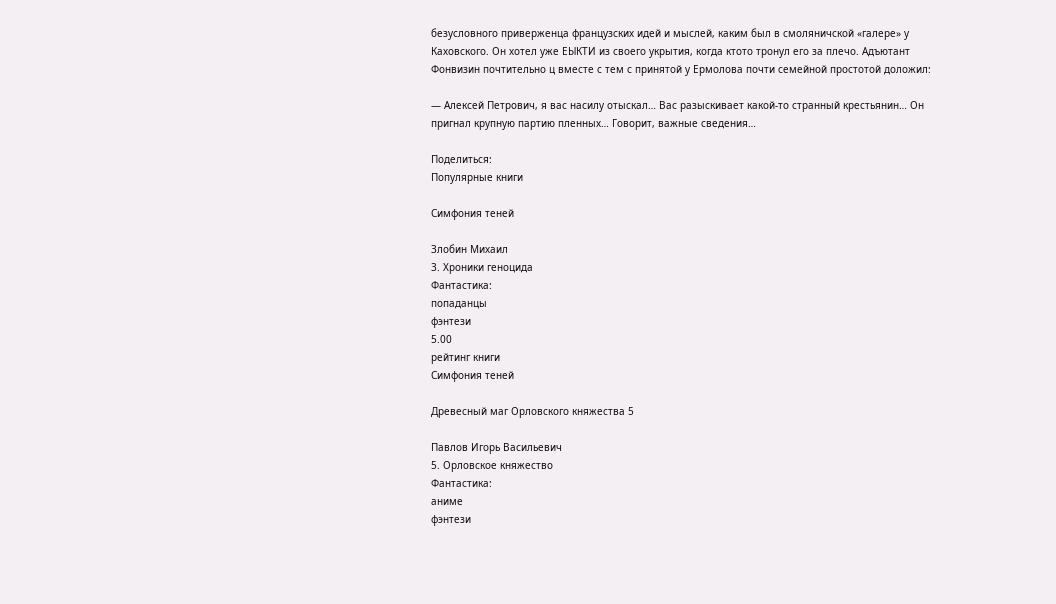безусловного приверженца французских идей и мыслей, каким был в смоляничской «галере» у Каховского. Он хотел уже ЕЫКТИ из своего укрытия, когда ктото тронул его за плечо. Адъютант Фонвизин почтительно ц вместе с тем с принятой у Ермолова почти семейной простотой доложил:

— Алексей Петрович, я вас насилу отыскал… Вас разыскивает какой-то странный крестьянин… Он пригнал крупную партию пленных… Говорит, важные сведения…

Поделиться:
Популярные книги

Симфония теней

Злобин Михаил
3. Хроники геноцида
Фантастика:
попаданцы
фэнтези
5.00
рейтинг книги
Симфония теней

Древесный маг Орловского княжества 5

Павлов Игорь Васильевич
5. Орловское княжество
Фантастика:
аниме
фэнтези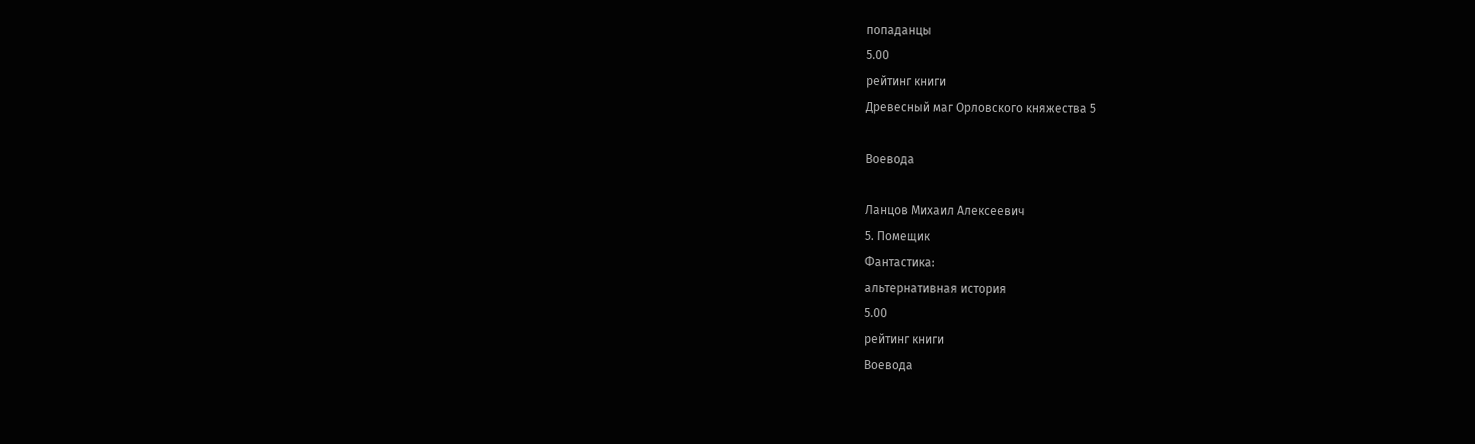попаданцы
5.00
рейтинг книги
Древесный маг Орловского княжества 5

Воевода

Ланцов Михаил Алексеевич
5. Помещик
Фантастика:
альтернативная история
5.00
рейтинг книги
Воевода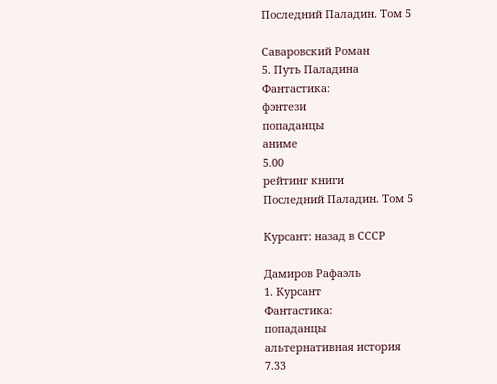Последний Паладин. Том 5

Саваровский Роман
5. Путь Паладина
Фантастика:
фэнтези
попаданцы
аниме
5.00
рейтинг книги
Последний Паладин. Том 5

Курсант: назад в СССР

Дамиров Рафаэль
1. Курсант
Фантастика:
попаданцы
альтернативная история
7.33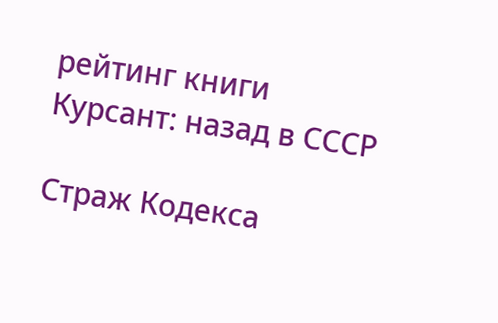рейтинг книги
Курсант: назад в СССР

Страж Кодекса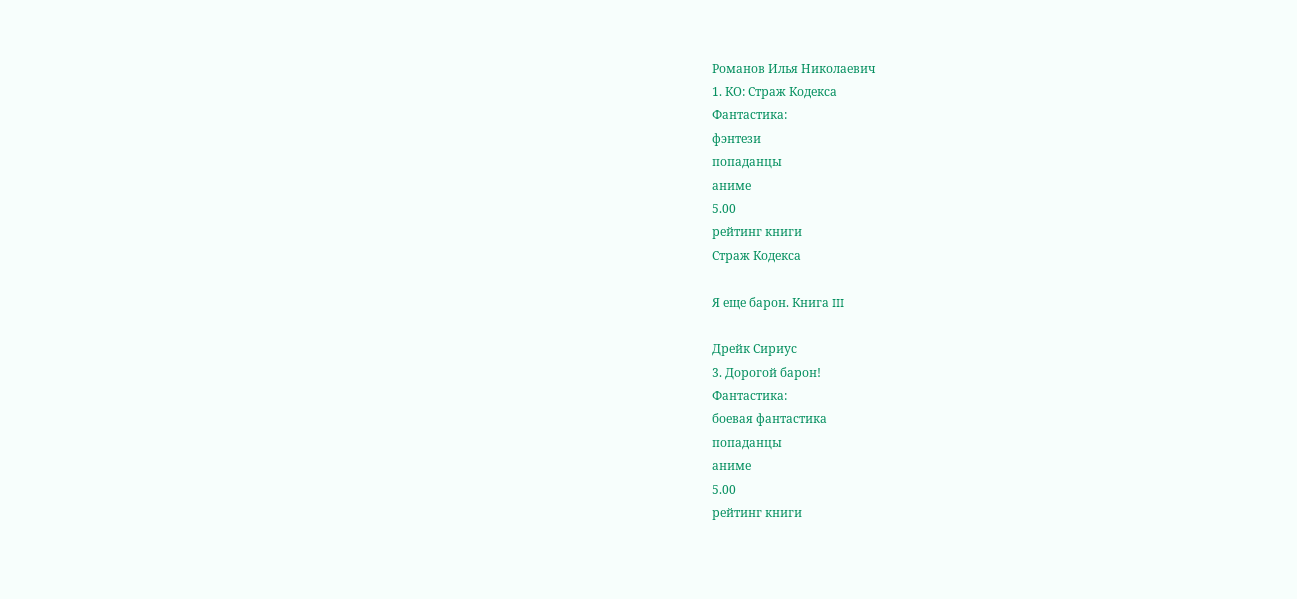Романов Илья Николаевич
1. КО: Страж Кодекса
Фантастика:
фэнтези
попаданцы
аниме
5.00
рейтинг книги
Страж Кодекса

Я еще барон. Книга III

Дрейк Сириус
3. Дорогой барон!
Фантастика:
боевая фантастика
попаданцы
аниме
5.00
рейтинг книги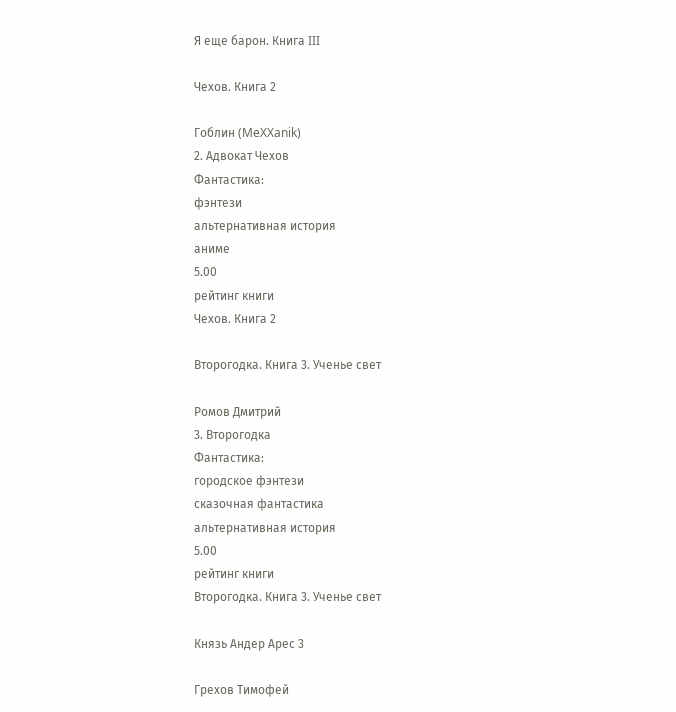Я еще барон. Книга III

Чехов. Книга 2

Гоблин (MeXXanik)
2. Адвокат Чехов
Фантастика:
фэнтези
альтернативная история
аниме
5.00
рейтинг книги
Чехов. Книга 2

Второгодка. Книга 3. Ученье свет

Ромов Дмитрий
3. Второгодка
Фантастика:
городское фэнтези
сказочная фантастика
альтернативная история
5.00
рейтинг книги
Второгодка. Книга 3. Ученье свет

Князь Андер Арес 3

Грехов Тимофей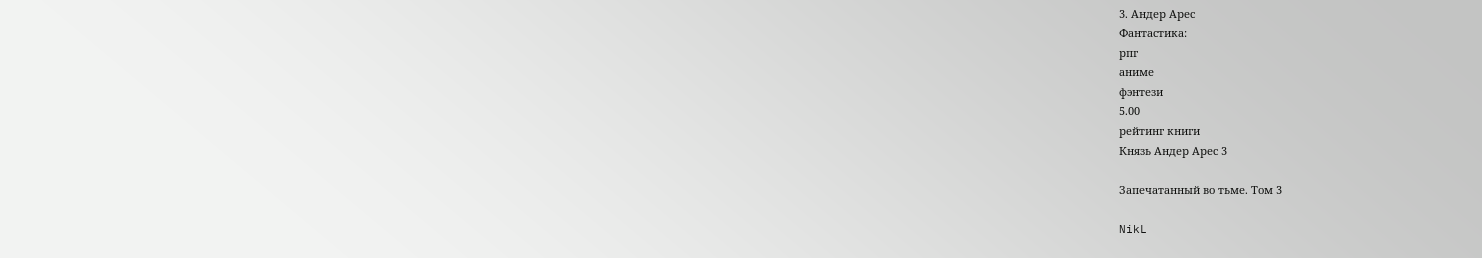3. Андер Арес
Фантастика:
рпг
аниме
фэнтези
5.00
рейтинг книги
Князь Андер Арес 3

Запечатанный во тьме. Том 3

NikL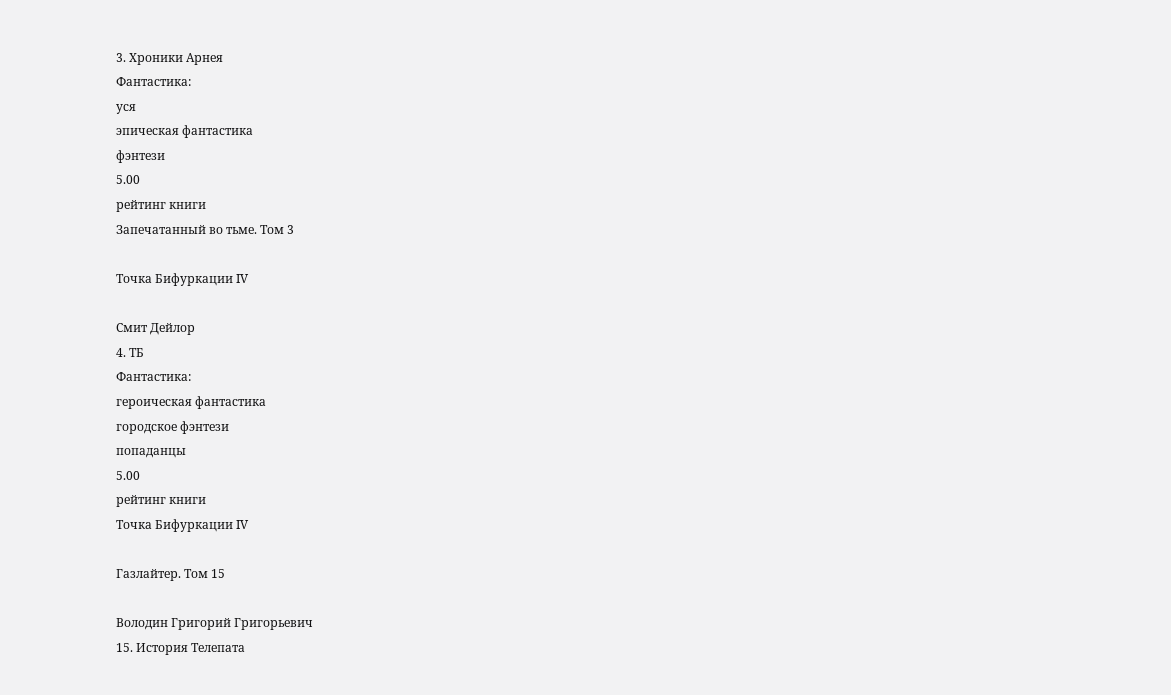3. Хроники Арнея
Фантастика:
уся
эпическая фантастика
фэнтези
5.00
рейтинг книги
Запечатанный во тьме. Том 3

Точка Бифуркации IV

Смит Дейлор
4. ТБ
Фантастика:
героическая фантастика
городское фэнтези
попаданцы
5.00
рейтинг книги
Точка Бифуркации IV

Газлайтер. Том 15

Володин Григорий Григорьевич
15. История Телепата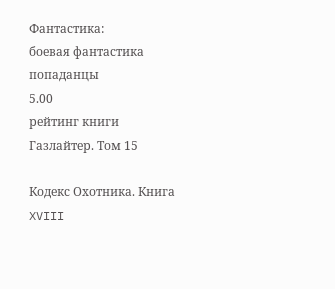Фантастика:
боевая фантастика
попаданцы
5.00
рейтинг книги
Газлайтер. Том 15

Кодекс Охотника. Книга XVIII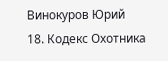Винокуров Юрий
18. Кодекс Охотника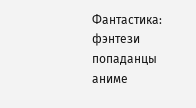Фантастика:
фэнтези
попаданцы
аниме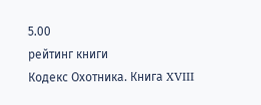5.00
рейтинг книги
Кодекс Охотника. Книга XVIII